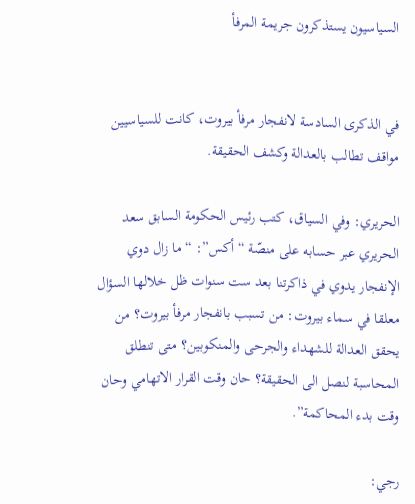السياسيون يستذكرون جريمة المرفأ


في الذكرى السادسة لانفجار مرفأ بيروت، كانت للسياسيين مواقف تطالب بالعدالة وكشف الحقيقة.

الحريري: وفي السياق، كتب رئيس الحكومة السابق سعد الحريري عبر حسابه على منصّة “أكس”: “ما زال دوي الإنفجار يدوي في ذاكرتنا بعد ست سنوات ظل خلالها السؤال معلقا في سماء بيروت: من تسبب بانفجار مرفأ بيروت؟ من يحقق العدالة للشهداء والجرحى والمنكوبين؟ متى تنطلق المحاسبة لنصل الى الحقيقة؟ حان وقت القرار الاتهامي وحان وقت بدء المحاكمة”.

رجي: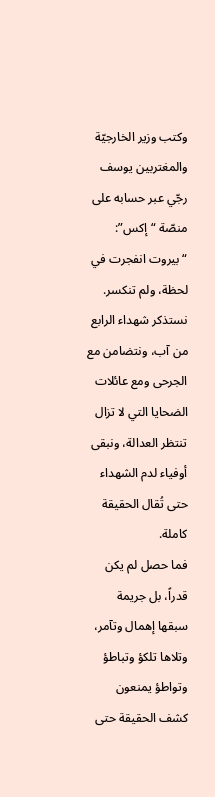وكتب وزير الخارجيّة والمغتربين يوسف رجّي عبر حسابه على منصّة “إكس”: “بيروت انفجرت في لحظة، ولم تنكسر. نستذكر شهداء الرابع من آب، ونتضامن مع الجرحى ومع عائلات الضحايا التي لا تزال تنتظر العدالة، ونبقى أوفياء لدم الشهداء حتى تُقال الحقيقة كاملة.
فما حصل لم يكن قدراً، بل جريمة سبقها إهمال وتآمر، وتلاها تلكؤ وتباطؤ وتواطؤ يمنعون كشف الحقيقة حتى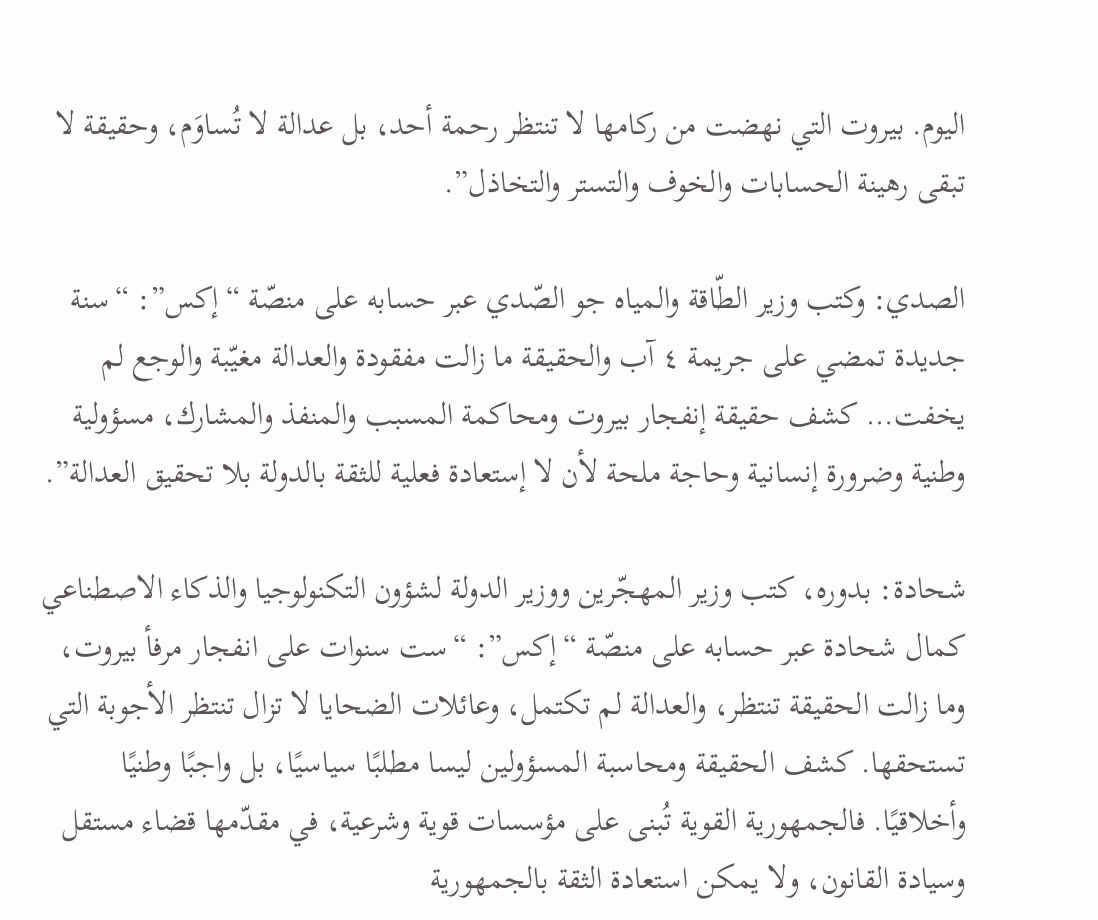اليوم. بيروت التي نهضت من ركامها لا تنتظر رحمة أحد، بل عدالة لا تُساوَم، وحقيقة لا تبقى رهينة الحسابات والخوف والتستر والتخاذل”.

الصدي: وكتب وزير الطّاقة والمياه جو الصّدي عبر حسابه على منصّة “إكس”: “سنة جديدة تمضي على جريمة ٤ آب والحقيقة ما زالت مفقودة والعدالة مغيّبة والوجع لم يخفت… كشف حقيقة إنفجار بيروت ومحاكمة المسبب والمنفذ والمشارك، مسؤولية وطنية وضرورة إنسانية وحاجة ملحة لأن لا إستعادة فعلية للثقة بالدولة بلا تحقيق العدالة”.

شحادة: بدوره، كتب وزير المهجّرين ووزير الدولة لشؤون التكنولوجيا والذكاء الاصطناعي كمال شحادة عبر حسابه على منصّة “إكس”: “ست سنوات على انفجار مرفأ بيروت، وما زالت الحقيقة تنتظر، والعدالة لم تكتمل، وعائلات الضحايا لا تزال تنتظر الأجوبة التي تستحقها. كشف الحقيقة ومحاسبة المسؤولين ليسا مطلبًا سياسيًا، بل واجبًا وطنيًا وأخلاقيًا. فالجمهورية القوية تُبنى على مؤسسات قوية وشرعية، في مقدّمها قضاء مستقل وسيادة القانون، ولا يمكن استعادة الثقة بالجمهورية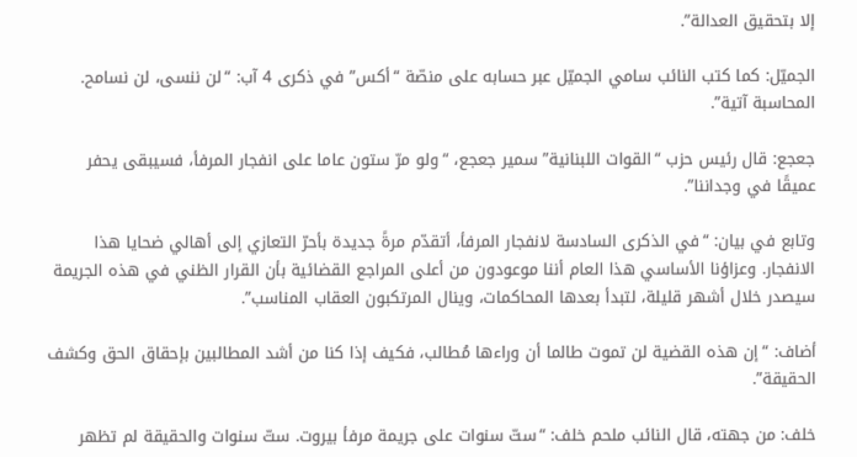إلا بتحقيق العدالة”.

الجميّل: كما كتب النائب سامي الجميّل عبر حسابه على منصّة “أكس” في ذكرى 4 آب: “لن ننسى، لن نسامح. المحاسبة آتية”.

جعجع: قال رئيس حزب “القوات اللبنانية” سمير جعجع، “ولو مرّ ستون عاما على انفجار المرفأ، فسيبقى يحفر عميقًا في وجداننا”.

وتابع في بيان: “في الذكرى السادسة لانفجار المرفأ، أتقدّم مرةً جديدة بأحرّ التعازي إلى أهالي ضحايا هذا الانفجار. وعزاؤنا الأساسي هذا العام أننا موعودون من أعلى المراجع القضائية بأن القرار الظني في هذه الجريمة سيصدر خلال أشهر قليلة، لتبدأ بعدها المحاكمات، وينال المرتكبون العقاب المناسب”.

أضاف: “إن هذه القضية لن تموت طالما أن وراءها مُطالب، فكيف إذا كنا من أشد المطالبين بإحقاق الحق وكشف الحقيقة”.

خلف: من جهته، قال النائب ملحم خلف: “ستّ سنوات على جريمة مرفأ بيروت. ستّ سنوات والحقيقة لم تظهر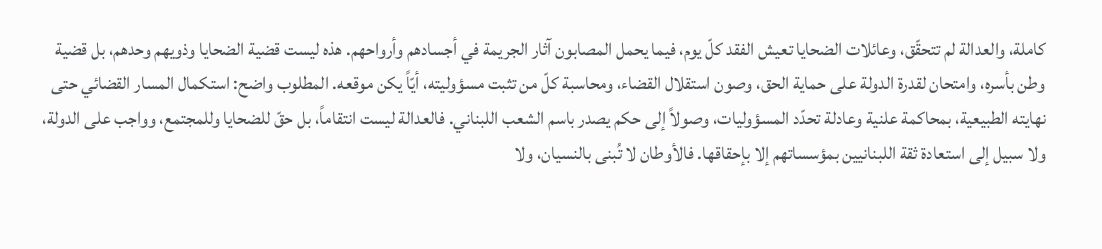كاملة، والعدالة لم تتحقّق، وعائلات الضحايا تعيش الفقد كلّ يوم، فيما يحمل المصابون آثار الجريمة في أجسادهم وأرواحهم. هذه ليست قضية الضحايا وذويهم وحدهم، بل قضية وطن بأسره، وامتحان لقدرة الدولة على حماية الحق، وصون استقلال القضاء، ومحاسبة كلّ من تثبت مسؤوليته، أيّاً يكن موقعه. المطلوب واضح: استكمال المسار القضائي حتى نهايته الطبيعية، بمحاكمة علنية وعادلة تحدّد المسؤوليات، وصولاً إلى حكم يصدر باسم الشعب اللبناني. فالعدالة ليست انتقاماً، بل حقّ للضحايا وللمجتمع، وواجب على الدولة، ولا سبيل إلى استعادة ثقة اللبنانيين بمؤسساتهم إلا بإحقاقها. فالأوطان لا تُبنى بالنسيان، ولا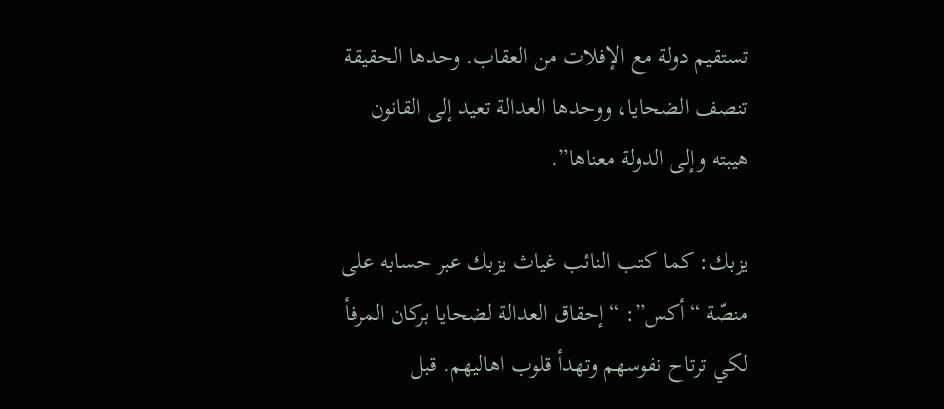تستقيم دولة مع الإفلات من العقاب. وحدها الحقيقة تنصف الضحايا، ووحدها العدالة تعيد إلى القانون هيبته وإلى الدولة معناها”.

يزبك: كما كتب النائب غياث يزبك عبر حسابه على منصّة “أكس”: “إحقاق العدالة لضحايا بركان المرفأ لكي ترتاح نفوسهم وتهدأ قلوب اهاليهم. قبل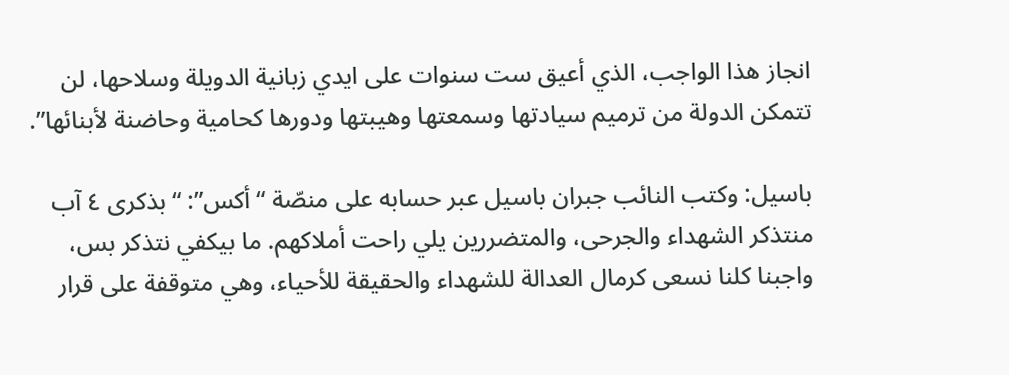انجاز هذا الواجب، الذي أعيق ست سنوات على ايدي زبانية الدويلة وسلاحها، لن تتمكن الدولة من ترميم سيادتها وسمعتها وهيبتها ودورها كحامية وحاضنة لأبنائها”.

باسيل: وكتب النائب جبران باسيل عبر حسابه على منصّة “أكس”: “بذكرى ٤ آب منتذكر الشهداء والجرحى، والمتضررين يلي راحت أملاكهم. ما بيكفي نتذكر بس، واجبنا كلنا نسعى كرمال العدالة للشهداء والحقيقة للأحياء، وهي متوقفة على قرار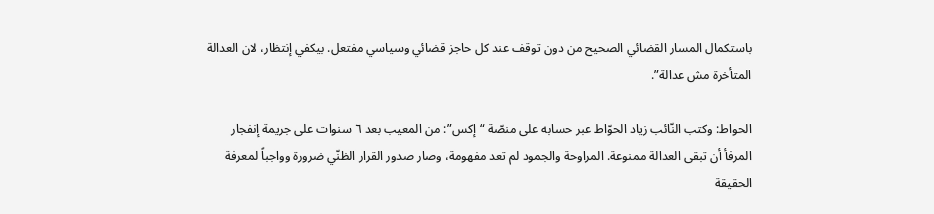باستكمال المسار القضائي الصحيح من دون توقف عند كل حاجز قضائي وسياسي مفتعل. بيكفي إنتظار، لان العدالة المتأخرة مش عدالة”.

الحواط: وكتب النّائب زياد الحوّاط عبر حسابه على منصّة “إكس”: من المعيب بعد ٦ سنوات على جريمة إنفجار المرفأ أن تبقى العدالة ممنوعة. المراوحة والجمود لم تعد مفهومة، وصار صدور القرار الظنّي ضرورة وواجباً لمعرفة الحقيقة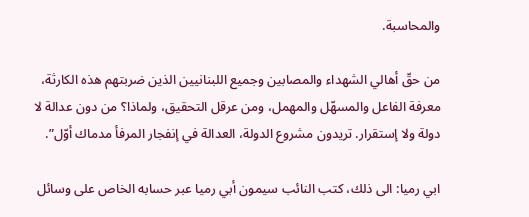والمحاسبة.

من حقّ أهالي الشهداء والمصابين وجميع اللبنانيين الذين ضربتهم هذه الكارثة، معرفة الفاعل والمسهّل والمهمل، ومن عرقل التحقيق، ولماذا؟ من دون عدالة لا دولة ولا إستقرار. تريدون مشروع الدولة، العدالة في إنفجار المرفأ مدماك أوّل”.

ابي رميا: الى ذلك، كتب النائب سيمون أبي رميا عبر حسابه الخاص على وسائل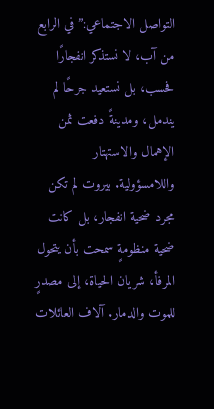التواصل الاجتماعي:”في الرابع من آب، لا نستذكر انفجارًا فحسب، بل نستعيد جرحًا لم يندمل، ومدينةً دفعت ثمن الإهمال والاستهتار واللامسؤولية. بيروت لم تكن مجرد ضحية انفجار، بل كانت ضحية منظومةٍ سمحت بأن يتحول المرفأ، شريان الحياة، إلى مصدرٍ للموت والدمار. آلاف العائلات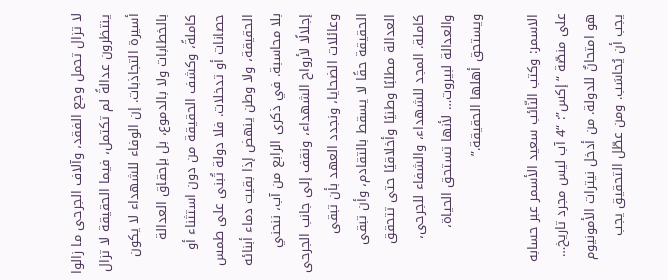لا تزال تحمل وجع الفقد، وآلاف الجرحى ما زالوا ينتظرون عدالةً لم تكتمل، فيما الحقيقة لا تزال أسيرة التجاذبات. إن الوفاء للشهداء لا يكون بالخطابات ولا بالدموع، بل بإحقاق العدالة كاملةً، وكشف الحقيقة من دون استثناء أو حصانات أو تدخلات. فلا دولة تُبنى على طمس الحقيقة، ولا وطن ينهض إذا بقيت دماء أبنائه بلا محاسبة. في ذكرى الرابع من آب، ننحني إجلالًا لأرواح الشهداء، ونقف إلى جانب الجرحى وعائلات الضحايا، ونجدد العهد بأن تبقى الحقيقة حقًا لا يسقط بالتقادم، وأن تبقى العدالة مطلبًا وطنيًا وأخلاقيًا حتى تتحقق كاملة. المجد للشهداء، والشفاء للجرحى، والعدالة لبيروت… لأنها تستحق الحياة، ويستحق أهلها الحقيقة.”

الاسمر: وكتب النّائب سعيد الأسمر عبر حسابه على منصّة “إكس”: “4 آب ليس مجرد تاريخ… هو امتحانٌ للدولة. من أدخل نيترات الأمونيوم يجب أن يُحاسَب. ومن عطّل التحقيق يجب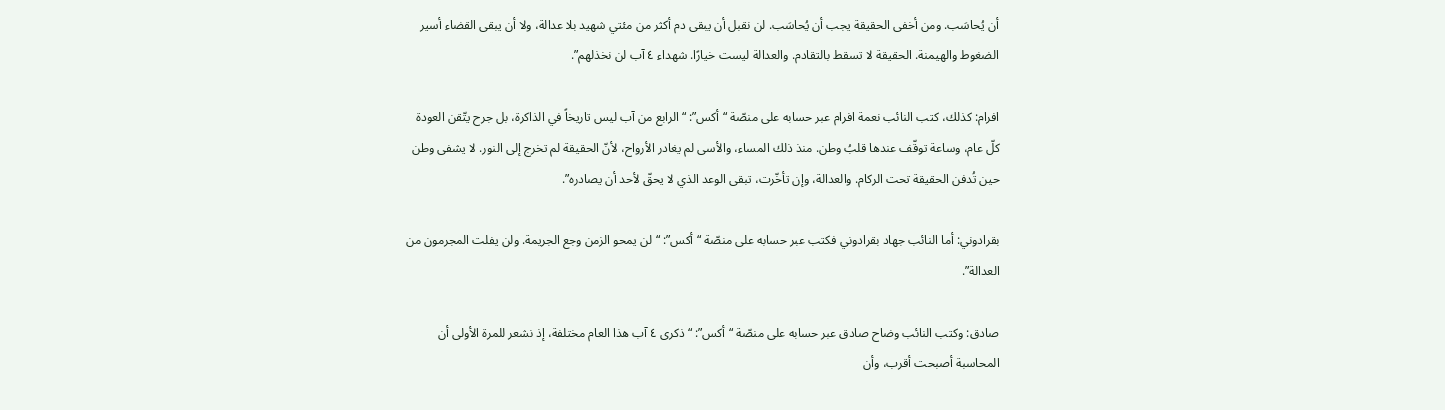أن يُحاسَب. ومن أخفى الحقيقة يجب أن يُحاسَب. لن نقبل أن يبقى دم أكثر من مئتي شهيد بلا عدالة، ولا أن يبقى القضاء أسير الضغوط والهيمنة. الحقيقة لا تسقط بالتقادم. والعدالة ليست خيارًا. شهداء ٤ آب لن نخذلهم”.

افرام: كذلك، كتب النائب نعمة افرام عبر حسابه على منصّة “أكس”: “الرابع من آب ليس تاريخاً في الذاكرة، بل جرح يتّقن العودة كلّ عام، وساعة توقّف عندها قلبُ وطن. منذ ذلك المساء، والأسى لم يغادر الأرواح، لأنّ الحقيقة لم تخرج إلى النور. لا يشفى وطن حين تُدفن الحقيقة تحت الركام. والعدالة، وإن تأخّرت، تبقى الوعد الذي لا يحقّ لأحد أن يصادره”.

بقرادوني: أما النائب جهاد بقرادوني فكتب عبر حسابه على منصّة “أكس”: “لن يمحو الزمن وجع الجريمة. ولن يفلت المجرمون من العدالة”.

صادق: وكتب النائب وضاح صادق عبر حسابه على منصّة “أكس”: “ذكرى ٤ آب هذا العام مختلفة، إذ نشعر للمرة الأولى أن المحاسبة أصبحت أقرب، وأن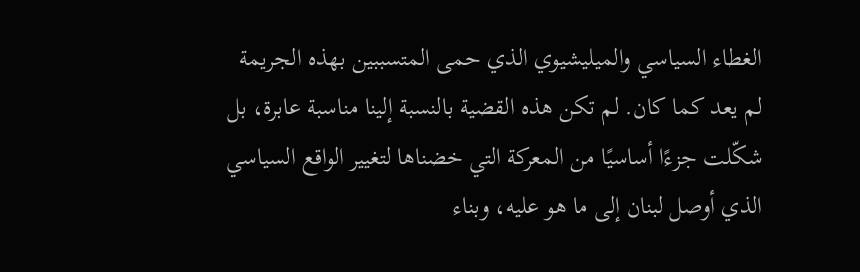الغطاء السياسي والميليشيوي الذي حمى المتسببين بهذه الجريمة لم يعد كما كان. لم تكن هذه القضية بالنسبة إلينا مناسبة عابرة، بل شكّلت جزءًا أساسيًا من المعركة التي خضناها لتغيير الواقع السياسي الذي أوصل لبنان إلى ما هو عليه، وبناء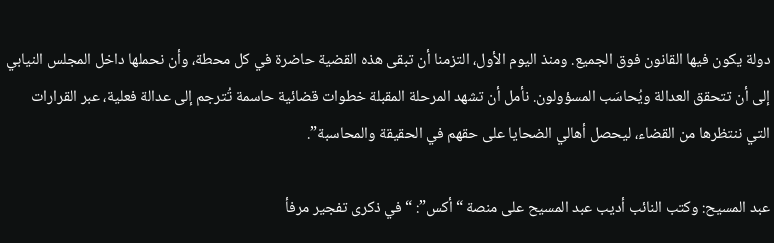دولة يكون فيها القانون فوق الجميع. ومنذ اليوم الأول، التزمنا أن تبقى هذه القضية حاضرة في كل محطة، وأن نحملها داخل المجلس النيابي إلى أن تتحقق العدالة ويُحاسَب المسؤولون. نأمل أن تشهد المرحلة المقبلة خطوات قضائية حاسمة تُترجم إلى عدالة فعلية، عبر القرارات التي ننتظرها من القضاء، ليحصل أهالي الضحايا على حقهم في الحقيقة والمحاسبة”.

عبد المسيح: وكتب النائب أديب عبد المسيح على منصة “أكس”: “في ذكرى تفجير مرفأ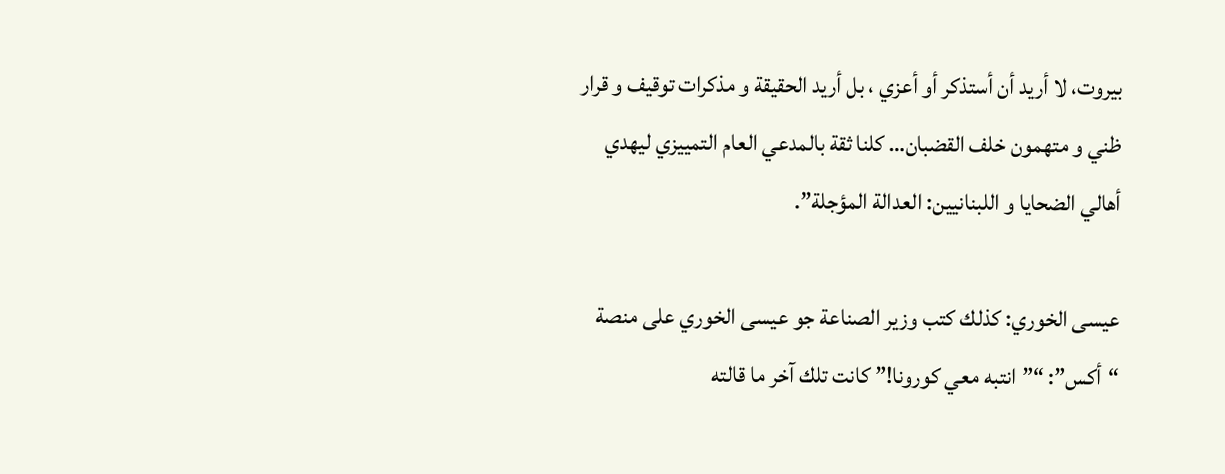بيروت، لا أريد أن أستذكر أو أعزي ، بل أريد الحقيقة و مذكرات توقيف و قرار ظني و متهمون خلف القضبان… كلنا ثقة بالمدعي العام التمييزي ليهدي أهالي الضحايا و اللبنانيين: العدالة المؤجلة”.

عيسى الخوري: كذلك كتب وزير الصناعة جو عيسى الخوري على منصة “أكس”: “”انتبه معي كورونا!” كانت تلك آخر ما قالته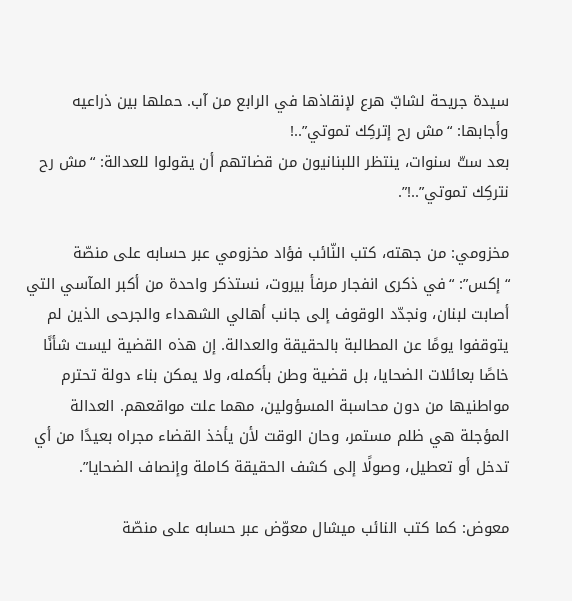سيدة جريحة لشابّ هرع لإنقاذها في الرابع من آب. حملها بين ذراعيه وأجابها: “مش رح إتركِك تموتي”..!
بعد ستّ سنوات، ينتظر اللبنانيون من قضاتهم أن يقولوا للعدالة: “مش رح نتركِك تموتي”..!”.

مخزومي: من جهته، كتب النّائب فؤاد مخزومي عبر حسابه على منصّة “إكس”: “في ذكرى انفجار مرفأ بيروت، نستذكر واحدة من أكبر المآسي التي أصابت لبنان، ونجدّد الوقوف إلى جانب أهالي الشهداء والجرحى الذين لم يتوقفوا يومًا عن المطالبة بالحقيقة والعدالة. إن هذه القضية ليست شأنًا خاصًا بعائلات الضحايا، بل قضية وطن بأكمله، ولا يمكن بناء دولة تحترم مواطنيها من دون محاسبة المسؤولين، مهما علت مواقعهم. العدالة المؤجلة هي ظلم مستمر، وحان الوقت لأن يأخذ القضاء مجراه بعيدًا من أي تدخل أو تعطيل، وصولًا إلى كشف الحقيقة كاملة وإنصاف الضحايا”.

معوض: كما كتب النائب ميشال معوّض عبر حسابه على منصّة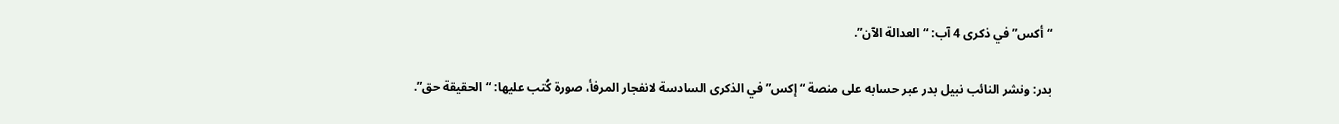“أكس” في ذكرى 4 آب: “العدالة الآن”.

بدر: ونشر النائب نبيل بدر عبر حسابه على منصة “إكس” في الذكرى السادسة لانفجار المرفأ، صورة كُتب عليها: “الحقيقة حق”.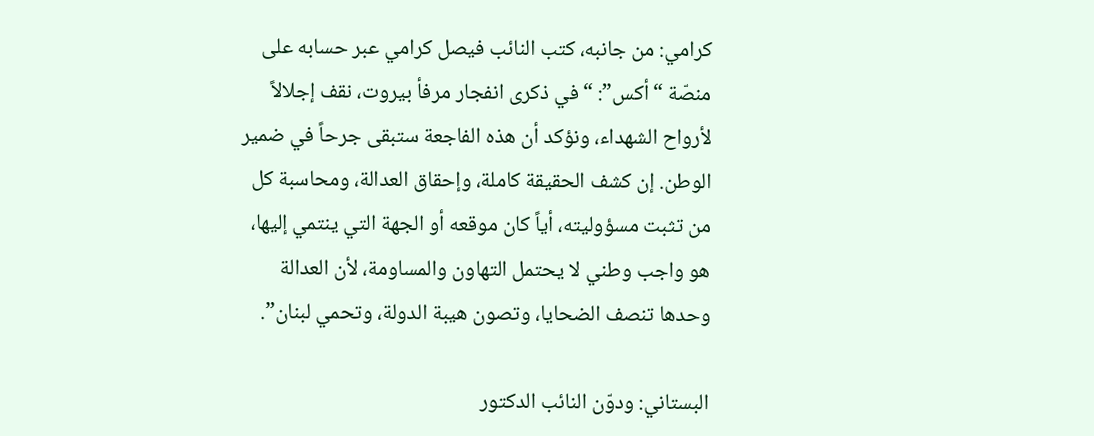كرامي: من جانبه، كتب النائب فيصل كرامي عبر حسابه على منصّة “أكس”: “في ذكرى انفجار مرفأ بيروت، نقف إجلالاً لأرواح الشهداء، ونؤكد أن هذه الفاجعة ستبقى جرحاً في ضمير الوطن. إن كشف الحقيقة كاملة، وإحقاق العدالة، ومحاسبة كل من تثبت مسؤوليته، أياً كان موقعه أو الجهة التي ينتمي إليها، هو واجب وطني لا يحتمل التهاون والمساومة، لأن العدالة وحدها تنصف الضحايا، وتصون هيبة الدولة، وتحمي لبنان”.

البستاني: ودوّن النائب الدكتور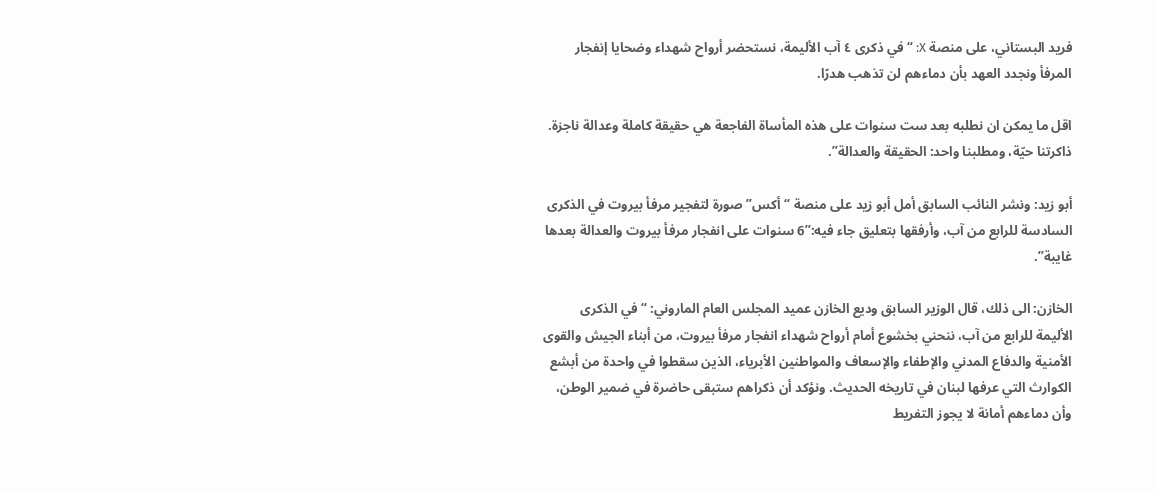فريد البستاني، على منصة X: “في ذكرى ٤ آب الأليمة، نستحضر أرواح شهداء وضحايا إنفجار المرفأ ونجدد العهد بأن دماءهم لن تذهب هدرًا.

اقل ما يمكن ان نطلبه بعد ست سنوات على هذه المأساة الفاجعة هي حقيقة كاملة وعدالة ناجزة. ذاكرتنا حيّة، ومطلبنا واحد: الحقيقة والعدالة”.

أبو زيد: ونشر النائب السابق أمل أبو زيد على منصة “أكس” صورة لتفجير مرفأ بيروت في الذكرى السادسة للرابع من آب، وأرفقها بتعليق جاء فيه:”6 سنوات على انفجار مرفأ بيروت والعدالة بعدها غايبة”.

الخازن: الى ذلك، قال الوزير السابق وديع الخازن عميد المجلس العام الماروني: “في الذكرى الأليمة للرابع من آب، ننحني بخشوع أمام أرواح شهداء انفجار مرفأ بيروت، من أبناء الجيش والقوى الأمنية والدفاع المدني والإطفاء والإسعاف والمواطنين الأبرياء، الذين سقطوا في واحدة من أبشع الكوارث التي عرفها لبنان في تاريخه الحديث. ونؤكد أن ذكراهم ستبقى حاضرة في ضمير الوطن، وأن دماءهم أمانة لا يجوز التفريط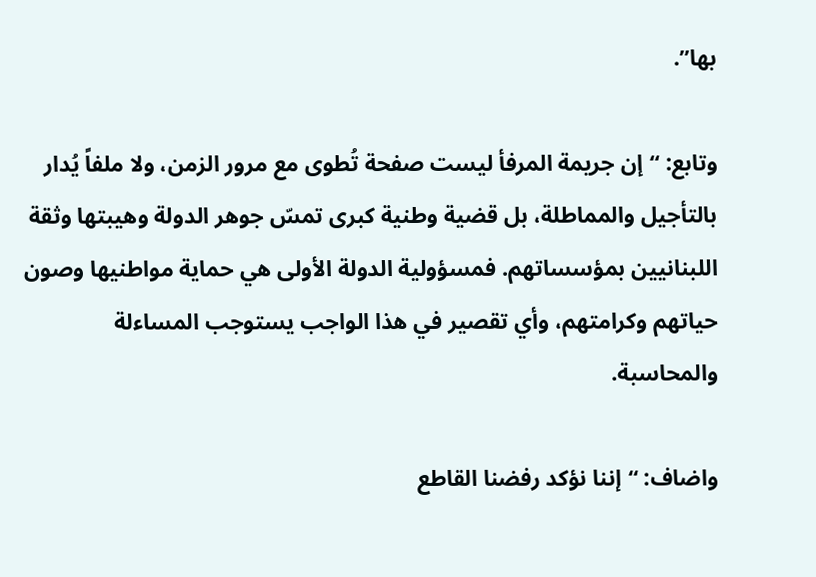بها”.

وتابع: “إن جريمة المرفأ ليست صفحة تُطوى مع مرور الزمن، ولا ملفاً يُدار بالتأجيل والمماطلة، بل قضية وطنية كبرى تمسّ جوهر الدولة وهيبتها وثقة اللبنانيين بمؤسساتهم. فمسؤولية الدولة الأولى هي حماية مواطنيها وصون حياتهم وكرامتهم، وأي تقصير في هذا الواجب يستوجب المساءلة والمحاسبة.

واضاف: “إننا نؤكد رفضنا القاطع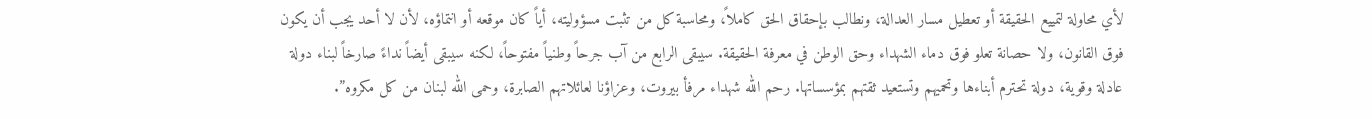لأي محاولة لتمييع الحقيقة أو تعطيل مسار العدالة، ونطالب بإحقاق الحق كاملاً، ومحاسبة كل من تثبت مسؤوليته، أياً كان موقعه أو انتماؤه، لأن لا أحد يجب أن يكون فوق القانون، ولا حصانة تعلو فوق دماء الشهداء وحق الوطن في معرفة الحقيقة. سيبقى الرابع من آب جرحاً وطنياً مفتوحاً، لكنه سيبقى أيضاً نداءً صارخاً لبناء دولة عادلة وقوية، دولة تحترم أبناءها وتحميهم وتستعيد ثقتهم بمؤسساتها. رحم الله شهداء مرفأ بيروت، وعزاؤنا لعائلاتهم الصابرة، وحمى الله لبنان من كل مكروه”.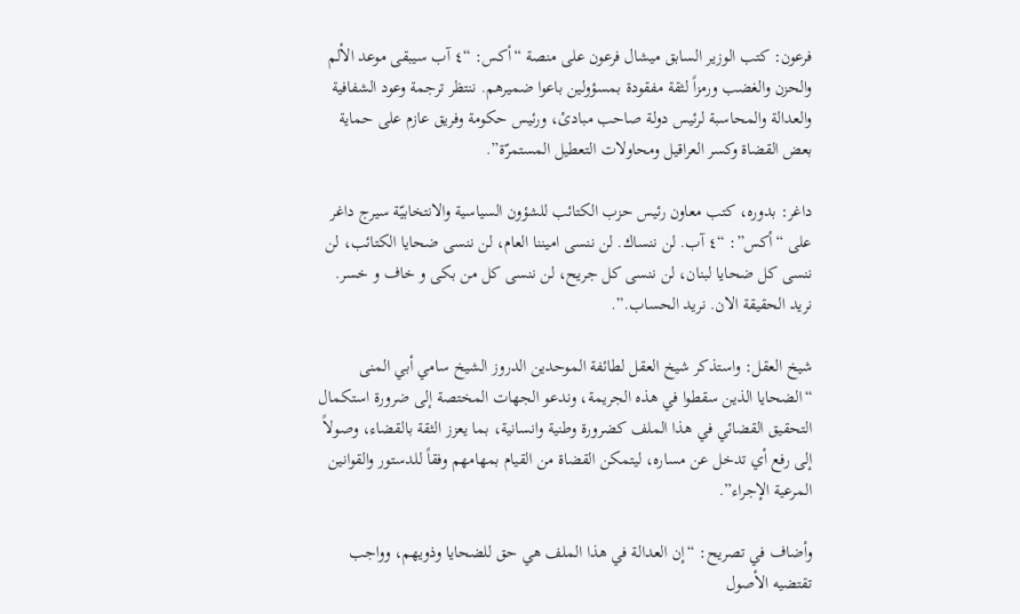فرعون: كتب الوزير السابق ميشال فرعون على منصة “أكس: “٤ آب سيبقى موعد الألم والحزن والغضب ورمزاً لثقة مفقودة بمسؤولين باعوا ضميرهم. ننتظر ترجمة وعود الشفافية والعدالة والمحاسبة لرئيس دولة صاحب مبادئ، ورئيس حكومة وفريق عازم على حماية بعض القضاة وكسر العراقيل ومحاولات التعطيل المستمرّة”.

داغر: بدوره، كتب معاون رئيس حزب الكتائب للشؤون السياسية والانتخابيّة سيرج داغر على “أكس”: “٤ آب. لن ننساك. لن ننسى اميننا العام، لن ننسى ضحايا الكتائب، لن ننسى كل ضحايا لبنان، لن ننسى كل جريح، لن ننسى كل من بكى و خاف و خسر. نريد الحقيقة الان. نريد الحساب.”.

شيخ العقل: واستذكر شيخ العقل لطائفة الموحدين الدروز الشيخ سامي أبي المنى “الضحايا الذين سقطوا في هذه الجريمة، وندعو الجهات المختصة إلى ضرورة استكمال التحقيق القضائي في هذا الملف كضرورة وطنية وانسانية، بما يعزز الثقة بالقضاء، وصولاً إلى رفع أي تدخل عن مساره، ليتمكن القضاة من القيام بمهامهم وفقاً للدستور والقوانين المرعية الإجراء”.

وأضاف في تصريح: “إن العدالة في هذا الملف هي حق للضحايا وذويهم، وواجب تقتضيه الأصول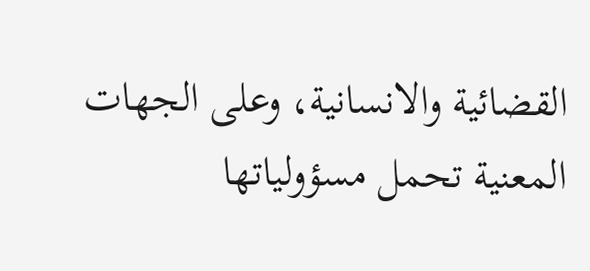القضائية والانسانية، وعلى الجهات المعنية تحمل مسؤولياتها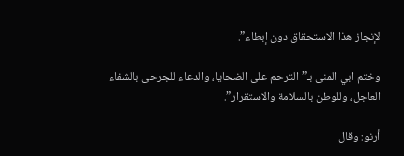لإنجاز هذا الاستحقاق دون إبطاء”.

وختم ابي المنى بـ”الترحم على الضحايا، والدعاء للجرحى بالشفاء العاجل، وللوطن بالسلامة والاستقرار”.

أرنو: وقال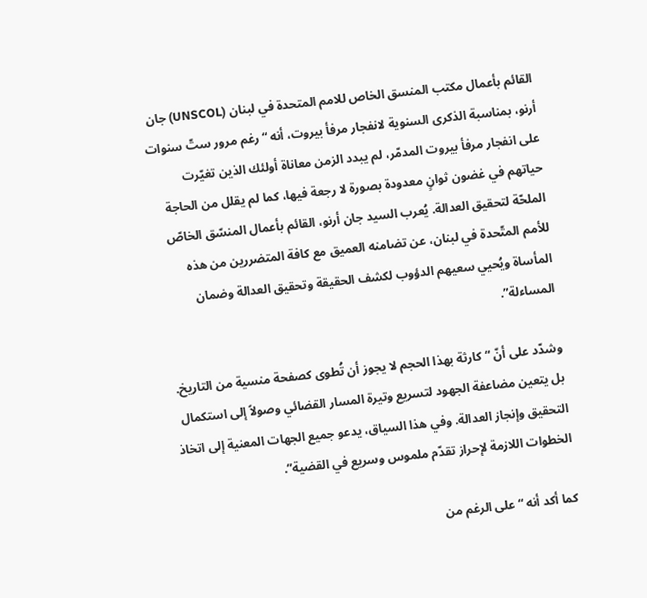القائم بأعمال مكتب المنسق الخاص للامم المتحدة في لبنان (UNSCOL) جان أرنو، بمناسبة الذكرى السنوية لانفجار مرفأ بيروت، أنه “رغم مرور ستّ سنوات على انفجار مرفأ بيروت المدمّر، لم يبدد الزمن معاناة أولئك الذين تغيّرت حياتهم في غضون ثوانٍ معدودة بصورة لا رجعة فيها، كما لم يقلل من الحاجة الملحّة لتحقيق العدالة. يُعرب السيد جان أرنو، القائم بأعمال المنسّق الخاصّ للأمم المتّحدة في لبنان، عن تضامنه العميق مع كافة المتضررين من هذه المأساة ويُحيي سعيهم الدؤوب لكشف الحقيقة وتحقيق العدالة وضمان المساءلة”.

وشدّد على أنّ “كارثة بهذا الحجم لا يجوز أن تُطوى كصفحة منسية من التاريخ. بل يتعين مضاعفة الجهود لتسريع وتيرة المسار القضائي وصولاً إلى استكمال التحقيق وإنجاز العدالة. وفي هذا السياق، يدعو جميع الجهات المعنية إلى اتخاذ الخطوات اللازمة لإحراز تقدّم ملموس وسريع في القضية”.

كما أكد أنه “على الرغم من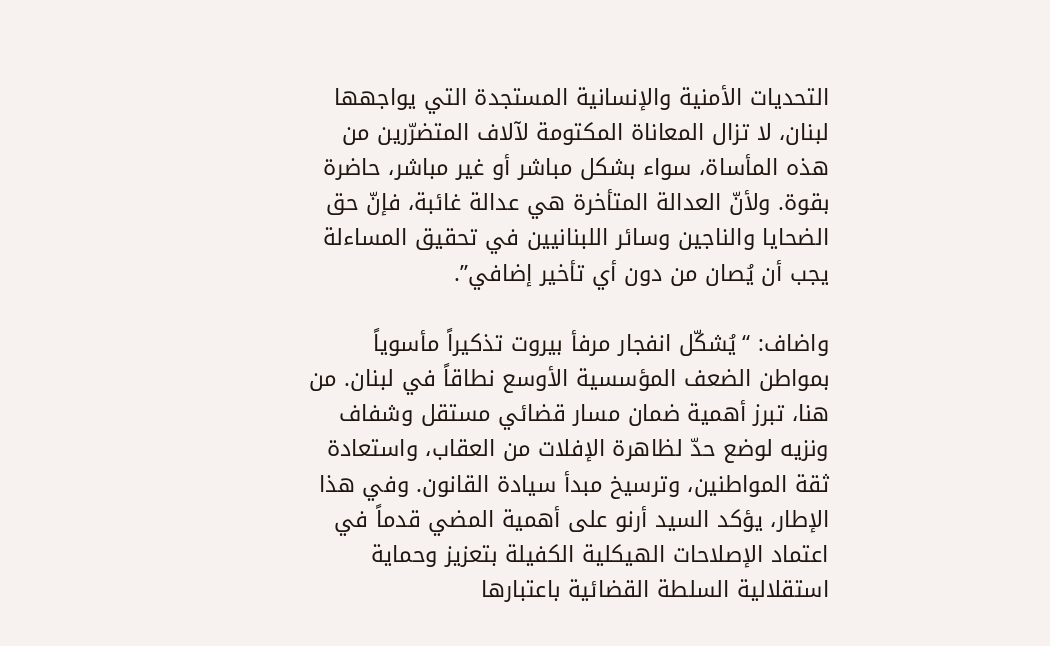التحديات الأمنية والإنسانية المستجدة التي يواجهها لبنان، لا تزال المعاناة المكتومة لآلاف المتضرّرين من هذه المأساة، سواء بشكل مباشر أو غير مباشر، حاضرة بقوة. ولأنّ العدالة المتأخرة هي عدالة غائبة، فإنّ حق الضحايا والناجين وسائر اللبنانيين في تحقيق المساءلة يجب أن يُصان من دون أي تأخير إضافي”.

واضاف: “يُشكّل انفجار مرفأ بيروت تذكيراً مأسوياً بمواطن الضعف المؤسسية الأوسع نطاقاً في لبنان. من هنا، تبرز أهمية ضمان مسار قضائي مستقل وشفاف ونزيه لوضع حدّ لظاهرة الإفلات من العقاب، واستعادة ثقة المواطنين، وترسيخ مبدأ سيادة القانون. وفي هذا الإطار، يؤكد السيد أرنو على أهمية المضي قدماً في اعتماد الإصلاحات الهيكلية الكفيلة بتعزيز وحماية استقلالية السلطة القضائية باعتبارها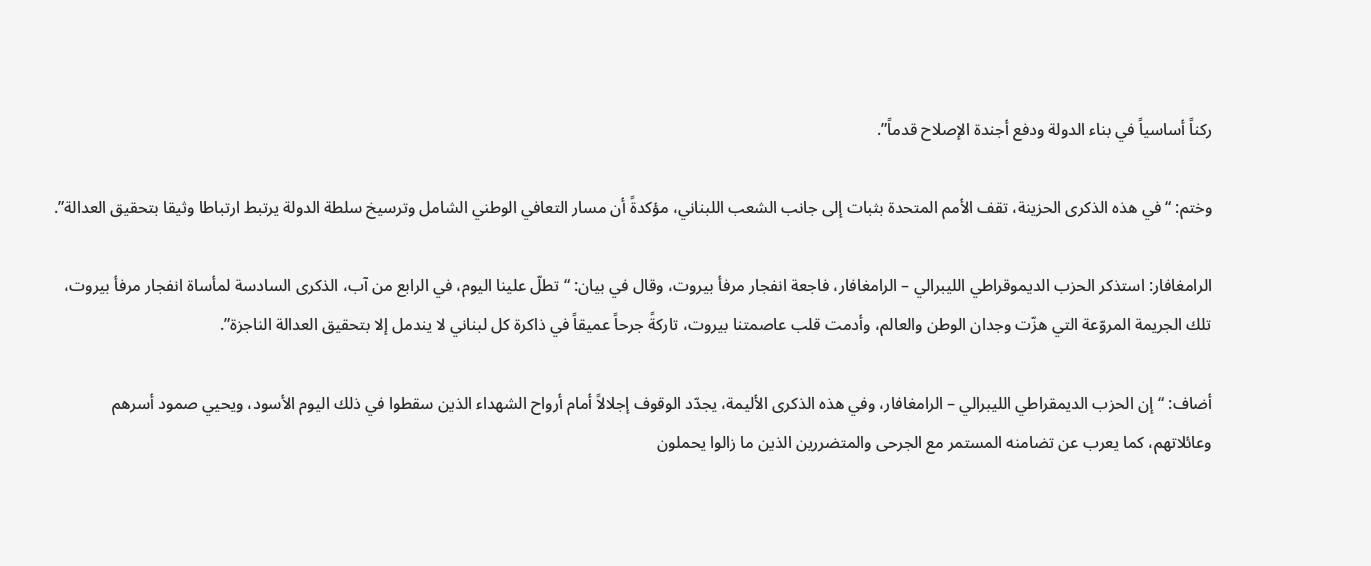ركناً أساسياً في بناء الدولة ودفع أجندة الإصلاح قدماً”.

وختم: “في هذه الذكرى الحزينة، تقف الأمم المتحدة بثبات إلى جانب الشعب اللبناني، مؤكدةً أن مسار التعافي الوطني الشامل وترسيخ سلطة الدولة يرتبط ارتباطا وثيقا بتحقيق العدالة”.

الرامغافار: استذكر الحزب الديموقراطي الليبرالي – الرامغافار، فاجعة انفجار مرفأ بيروت، وقال في بيان: “تطلّ علينا اليوم، في الرابع من آب، الذكرى السادسة لمأساة انفجار مرفأ بيروت، تلك الجريمة المروّعة التي هزّت وجدان الوطن والعالم، وأدمت قلب عاصمتنا بيروت، تاركةً جرحاً عميقاً في ذاكرة كل لبناني لا يندمل إلا بتحقيق العدالة الناجزة”.

أضاف: “إن الحزب الديمقراطي الليبرالي – الرامغافار، وفي هذه الذكرى الأليمة، يجدّد الوقوف إجلالاً أمام أرواح الشهداء الذين سقطوا في ذلك اليوم الأسود، ويحيي صمود أسرهم وعائلاتهم، كما يعرب عن تضامنه المستمر مع الجرحى والمتضررين الذين ما زالوا يحملون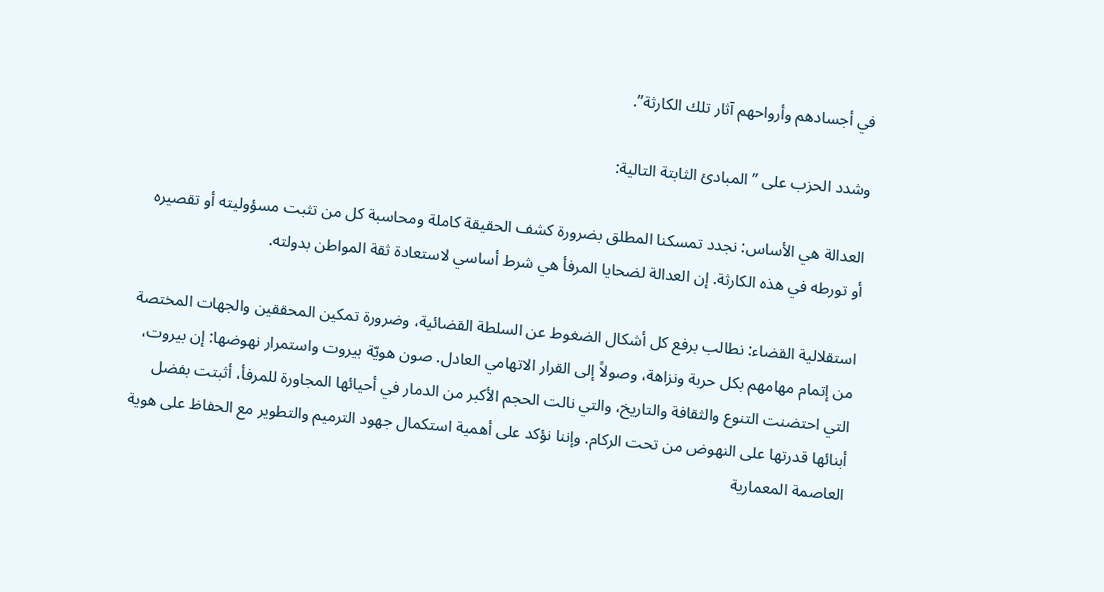في أجسادهم وأرواحهم آثار تلك الكارثة”.

وشدد الحزب على ” المبادئ الثابتة التالية:

العدالة هي الأساس: نجدد تمسكنا المطلق بضرورة كشف الحقيقة كاملة ومحاسبة كل من تثبت مسؤوليته أو تقصيره أو تورطه في هذه الكارثة. إن العدالة لضحايا المرفأ هي شرط أساسي لاستعادة ثقة المواطن بدولته.

استقلالية القضاء: نطالب برفع كل أشكال الضغوط عن السلطة القضائية، وضرورة تمكين المحققين والجهات المختصة من إتمام مهامهم بكل حربة ونزاهة، وصولاً إلى القرار الاتهامي العادل. صون هويّة بيروت واستمرار نهوضها: إن بيروت، التي احتضنت التنوع والثقافة والتاريخ، والتي نالت الحجم الأكبر من الدمار في أحيائها المجاورة للمرفأ، أثبتت بفضل أبنائها قدرتها على النهوض من تحت الركام. وإننا نؤكد على أهمية استكمال جهود الترميم والتطوير مع الحفاظ على هوية العاصمة المعمارية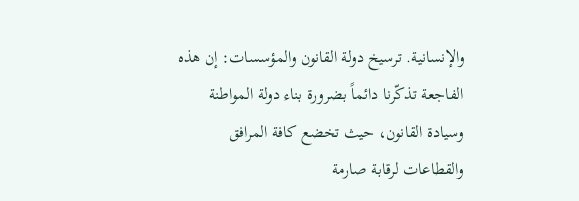والإنسانية. ترسيخ دولة القانون والمؤسسات: إن هذه الفاجعة تذكّرنا دائماً بضرورة بناء دولة المواطنة وسيادة القانون، حيث تخضع كافة المرافق والقطاعات لرقابة صارمة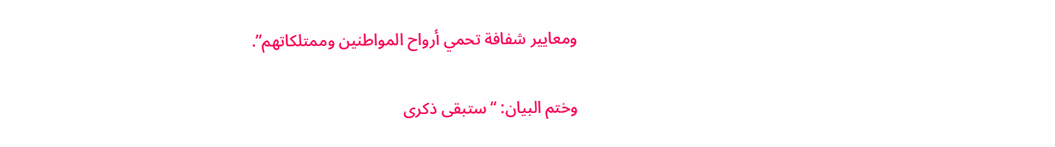ومعايير شفافة تحمي أرواح المواطنين وممتلكاتهم”.

وختم البيان: “ستبقى ذكرى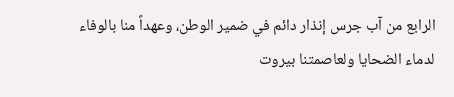الرابع من آب جرس إنذار دائم في ضمير الوطن، وعهداً منا بالوفاء لدماء الضحايا ولعاصمتنا بيروت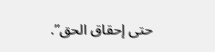حتى إحقاق الحق”.